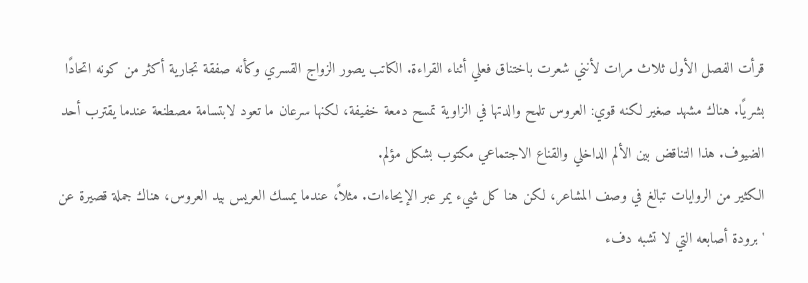قرأت الفصل الأول ثلاث مرات لأنني شعرت باختناق فعلي أثناء القراءة. الكاتب يصور الزواج القسري وكأنه صفقة تجارية أكثر من كونه اتحادًا بشريًا. هناك مشهد صغير لكنه قوي: العروس تلمح والدتها في الزاوية تمسح دمعة خفيفة، لكنها سرعان ما تعود لابتسامة مصطنعة عندما يقترب أحد الضيوف. هذا التناقض بين الألم الداخلي والقناع الاجتماعي مكتوب بشكل مؤلم.
الكثير من الروايات تبالغ في وصف المشاعر، لكن هنا كل شيء يمر عبر الإيحاءات. مثلاً، عندما يمسك العريس بيد العروس، هناك جملة قصيرة عن 'برودة أصابعه التي لا تشبه دفء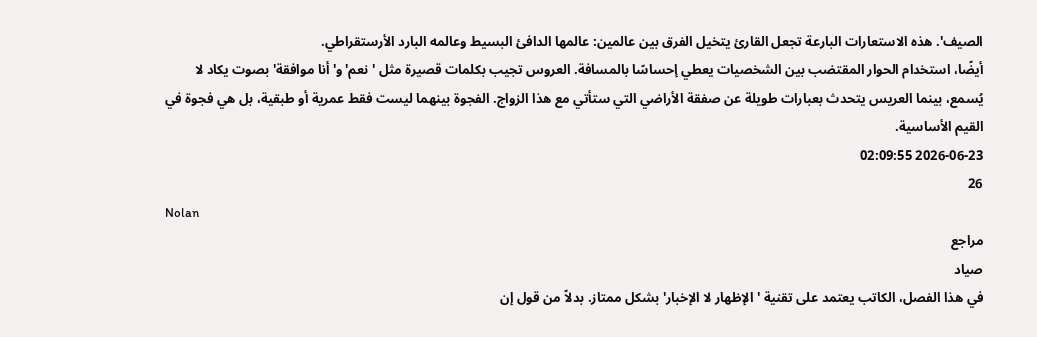الصيف'. هذه الاستعارات البارعة تجعل القارئ يتخيل الفرق بين عالمين: عالمها الدافئ البسيط وعالمه البارد الأرستقراطي.
أيضًا، استخدام الحوار المقتضب بين الشخصيات يعطي إحساسًا بالمسافة. العروس تجيب بكلمات قصيرة مثل 'نعم' و'أنا موافقة' بصوت يكاد لا يُسمع، بينما العريس يتحدث بعبارات طويلة عن صفقة الأراضي التي ستأتي مع هذا الزواج. الفجوة بينهما ليست فقط عمرية أو طبقية، بل هي فجوة في القيم الأساسية.
2026-06-23 02:09:55
26
Nolan
مراجع
صياد
في هذا الفصل، الكاتب يعتمد على تقنية 'الإظهار لا الإخبار' بشكل ممتاز. بدلاً من قول إن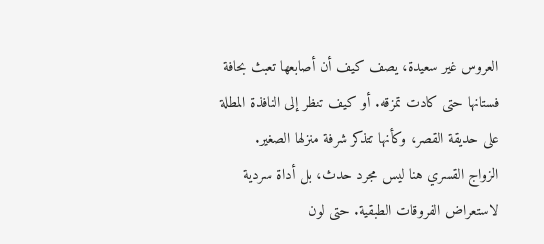العروس غير سعيدة، يصف كيف أن أصابعها تعبث بحافة فستانها حتى كادت تمزقه. أو كيف تنظر إلى النافذة المطلة على حديقة القصر، وكأنها تتذكر شرفة منزلها الصغير.
الزواج القسري هنا ليس مجرد حدث، بل أداة سردية لاستعراض الفروقات الطبقية. حتى لون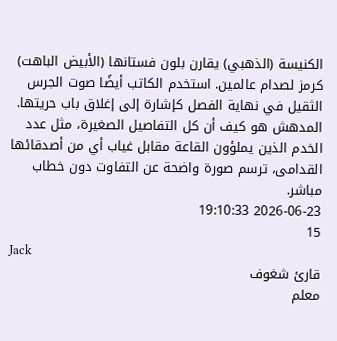الكنيسة (الذهبي) يقارن بلون فستانها (الأبيض الباهت) كرمز لصدام عالمين. استخدم الكاتب أيضًا صوت الجرس الثقيل في نهاية الفصل كإشارة إلى إغلاق باب حريتها.
المدهش هو كيف أن كل التفاصيل الصغيرة، مثل عدد الخدم الذين يملؤون القاعة مقابل غياب أي من أصدقائها القدامى، ترسم صورة واضحة عن التفاوت دون خطاب مباشر.
2026-06-23 19:10:33
15
Jack
قارئ شغوف
معلم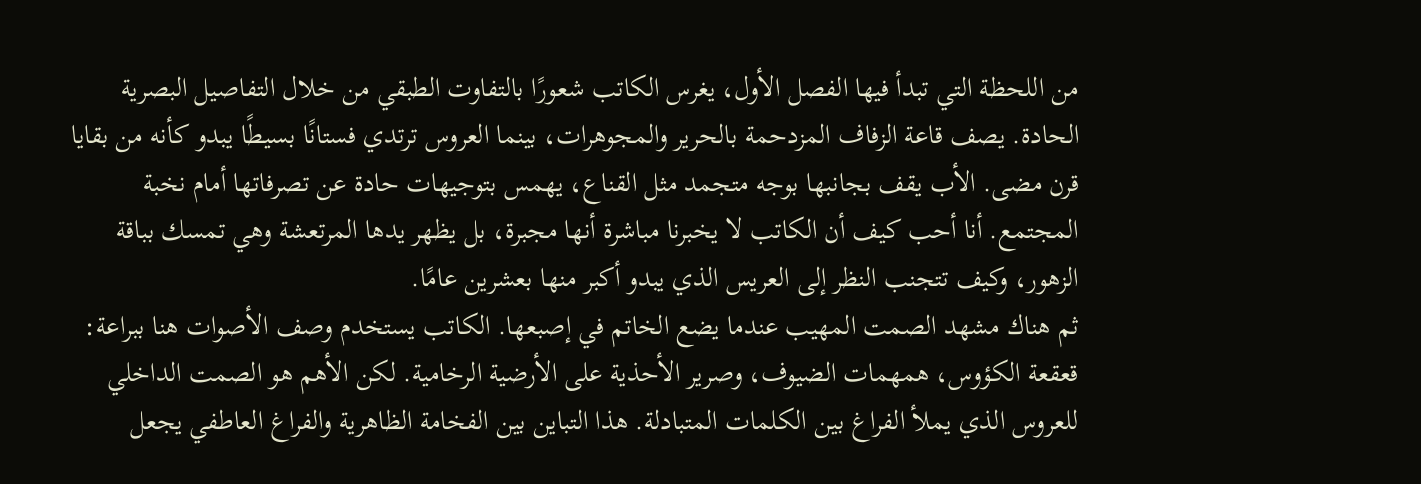من اللحظة التي تبدأ فيها الفصل الأول، يغرس الكاتب شعورًا بالتفاوت الطبقي من خلال التفاصيل البصرية الحادة. يصف قاعة الزفاف المزدحمة بالحرير والمجوهرات، بينما العروس ترتدي فستانًا بسيطًا يبدو كأنه من بقايا قرن مضى. الأب يقف بجانبها بوجه متجمد مثل القناع، يهمس بتوجيهات حادة عن تصرفاتها أمام نخبة المجتمع. أنا أحب كيف أن الكاتب لا يخبرنا مباشرة أنها مجبرة، بل يظهر يدها المرتعشة وهي تمسك بباقة الزهور، وكيف تتجنب النظر إلى العريس الذي يبدو أكبر منها بعشرين عامًا.
ثم هناك مشهد الصمت المهيب عندما يضع الخاتم في إصبعها. الكاتب يستخدم وصف الأصوات هنا ببراعة: قعقعة الكؤوس، همهمات الضيوف، وصرير الأحذية على الأرضية الرخامية. لكن الأهم هو الصمت الداخلي للعروس الذي يملأ الفراغ بين الكلمات المتبادلة. هذا التباين بين الفخامة الظاهرية والفراغ العاطفي يجعل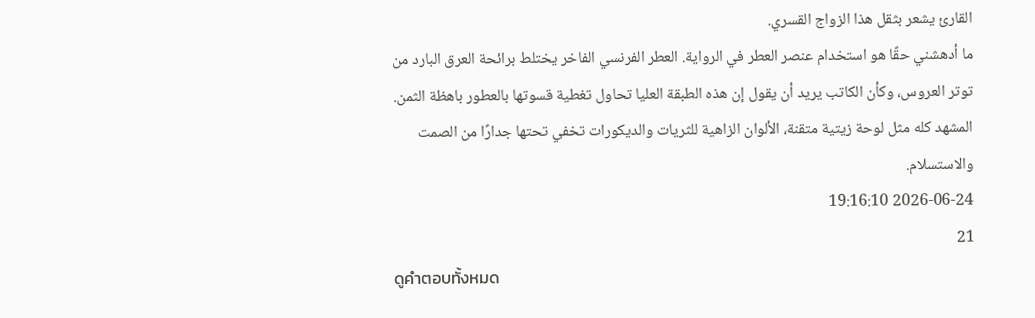القارئ يشعر بثقل هذا الزواج القسري.
ما أدهشني حقًا هو استخدام عنصر العطر في الرواية. العطر الفرنسي الفاخر يختلط برائحة العرق البارد من توتر العروس، وكأن الكاتب يريد أن يقول إن هذه الطبقة العليا تحاول تغطية قسوتها بالعطور باهظة الثمن. المشهد كله مثل لوحة زيتية متقنة، الألوان الزاهية للثريات والديكورات تخفي تحتها جدارًا من الصمت والاستسلام.
2026-06-24 19:16:10
21
ดูคำตอบทั้งหมด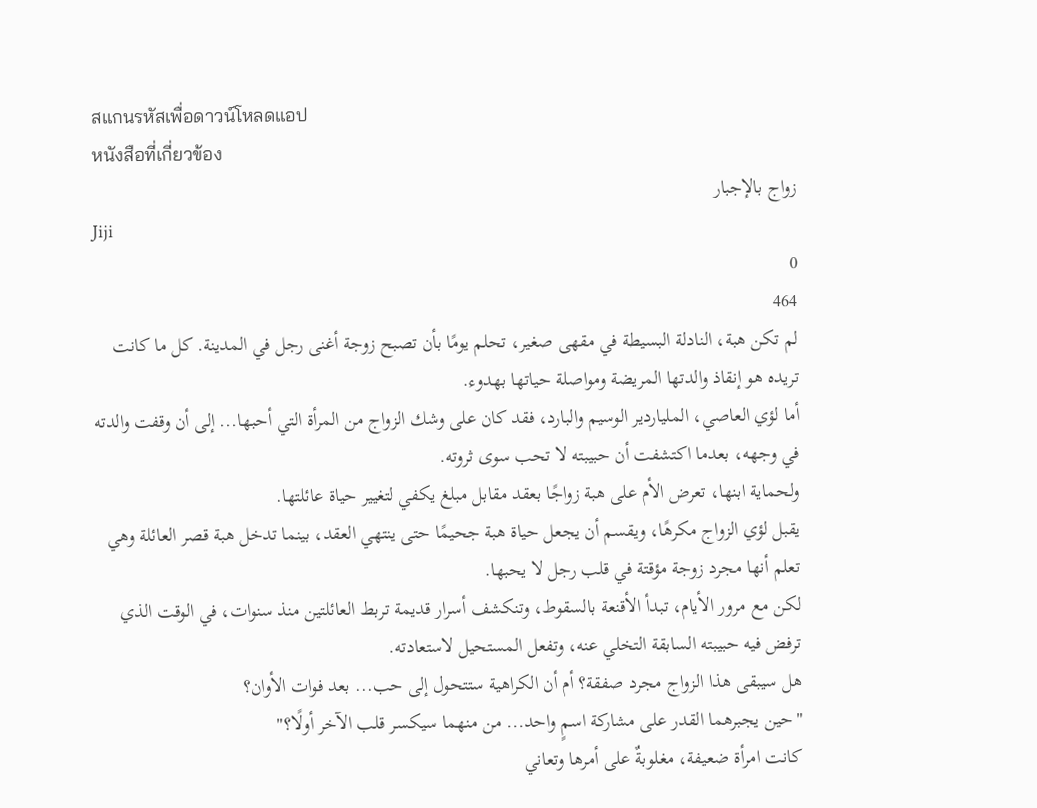สแกนรหัสเพื่อดาวน์โหลดแอป
หนังสือที่เกี่ยวข้อง
زواج بالإجبار
Jiji
0
464
لم تكن هبة، النادلة البسيطة في مقهى صغير، تحلم يومًا بأن تصبح زوجة أغنى رجل في المدينة. كل ما كانت تريده هو إنقاذ والدتها المريضة ومواصلة حياتها بهدوء.
أما لؤي العاصي، الملياردير الوسيم والبارد، فقد كان على وشك الزواج من المرأة التي أحبها... إلى أن وقفت والدته في وجهه، بعدما اكتشفت أن حبيبته لا تحب سوى ثروته.
ولحماية ابنها، تعرض الأم على هبة زواجًا بعقد مقابل مبلغ يكفي لتغيير حياة عائلتها.
يقبل لؤي الزواج مكرهًا، ويقسم أن يجعل حياة هبة جحيمًا حتى ينتهي العقد، بينما تدخل هبة قصر العائلة وهي تعلم أنها مجرد زوجة مؤقتة في قلب رجل لا يحبها.
لكن مع مرور الأيام، تبدأ الأقنعة بالسقوط، وتنكشف أسرار قديمة تربط العائلتين منذ سنوات، في الوقت الذي ترفض فيه حبيبته السابقة التخلي عنه، وتفعل المستحيل لاستعادته.
هل سيبقى هذا الزواج مجرد صفقة؟ أم أن الكراهية ستتحول إلى حب... بعد فوات الأوان؟
"حين يجبرهما القدر على مشاركة اسمٍ واحد... من منهما سيكسر قلب الآخر أولًا؟"
كانت امرأة ضعيفة، مغلوبةٌ على أمرها وتعاني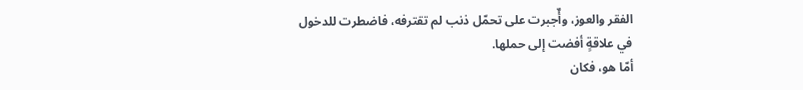الفقر والعوز، وأٌجبرت على تحمّل ذنب لم تقترفه، فاضطرت للدخول في علاقةٍ أفضت إلى حملها.
أمّا هو، فكان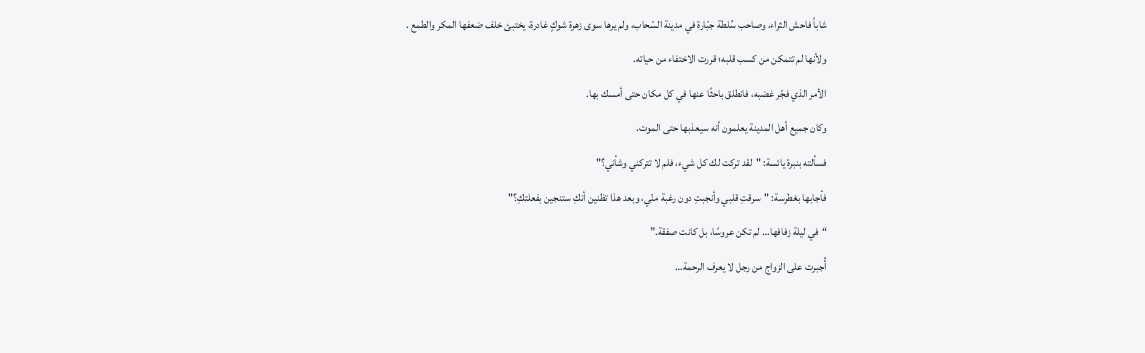شاباً فاحش الثراء، وصاحب سُلطة جبّارة في مدينة السّحاب، ولم يرها سوى زهرة شوكٍ غادرة، يختبئ خلف ضعفها المكر والطمع .
ولأنها لم تتمكن من كسب قلبه؛ قررت الاختفاء من حياته.
الأمر الذي فجّر غضبه، فانطلق باحثًا عنها في كل مكان حتى أمسك بها.
وكان جميع أهل المدينة يعلمون أنه سيعذبها حتى الموت.
فسألته بنبرة يائسة: "لقد تركت لك كل شيء، فلم لا تتركني وشأني؟"
فأجابها بغطرسة: "سرقتِ قلبي وأنجبتِ دون رغبة منّي، وبعد هذا تظنين أنكِ ستنجين بفعلتكِ؟"
“في ليلة زفافها… لم تكن عروسًا، بل كانت صفقة.”
أُجبرت على الزواج من رجل لا يعرف الرحمة…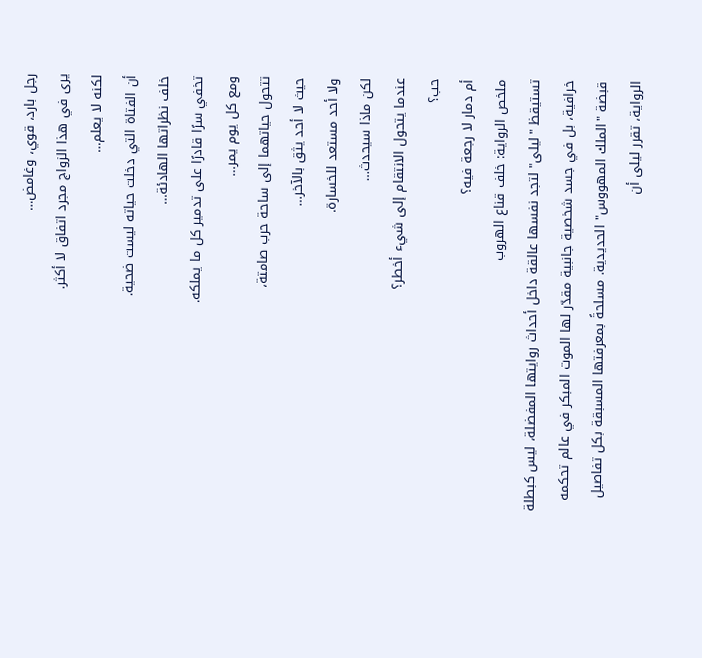رجل بارد، قوي، وغامض…
يرى في هذا الزواج مجرد اتفاق لا أكثر.
لكنه لا يعلم…
أن الفتاة التي دخلت حياته ليست ضحية.
خلف نظراتها الهادئة…
تخفي سرًا قادرًا على تدمير كل ما يملكه.
ومع كل يوم يمر…
تتحول حياتهما إلى ساحة حرب صامتة،
حيث لا أحد يثق بالآخر…
ولا أحد مستعد للخسارة.
لكن ماذا سيحدث…
عندما يتحول الانتقام إلى شيء أخطر؟
حب؟
أم دمار لا رجعة فيه؟
ملخص الرواية: خلف قناع الهروب
تستيقظ "ليلى" لتجد نفسها عالقة داخل أحداث روايتها المفضلة، ليس كبطلة خرافية، بل في جسد شخصية جانبية مقدّر لها الموت المبكر في عالم تحكمه قبضة "الملك المهووس" الحديدية. مسلحةً بمعرفتها المسبقة بكل تفاصيل الرواية، تقرر ليلى أن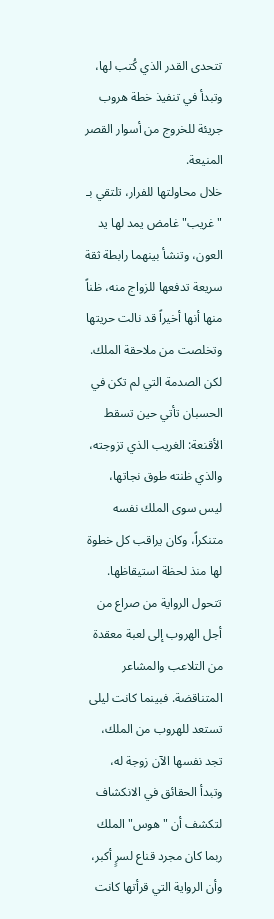تتحدى القدر الذي كُتب لها، وتبدأ في تنفيذ خطة هروب جريئة للخروج من أسوار القصر المنيعة.
خلال محاولتها للفرار، تلتقي بـ "غريب" غامض يمد لها يد العون، وتنشأ بينهما رابطة ثقة سريعة تدفعها للزواج منه، ظناً منها أنها أخيراً قد نالت حريتها وتخلصت من ملاحقة الملك. لكن الصدمة التي لم تكن في الحسبان تأتي حين تسقط الأقنعة: الغريب الذي تزوجته، والذي ظنته طوق نجاتها، ليس سوى الملك نفسه متنكراً، وكان يراقب كل خطوة لها منذ لحظة استيقاظها.
تتحول الرواية من صراع من أجل الهروب إلى لعبة معقدة من التلاعب والمشاعر المتناقضة. فبينما كانت ليلى تستعد للهروب من الملك، تجد نفسها الآن زوجة له، وتبدأ الحقائق في الانكشاف لتكشف أن "هوس" الملك ربما كان مجرد قناع لسرٍ أكبر، وأن الرواية التي قرأتها كانت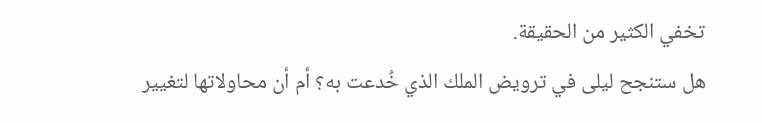تخفي الكثير من الحقيقة.
هل ستنجح ليلى في ترويض الملك الذي خُدعت به؟ أم أن محاولاتها لتغيير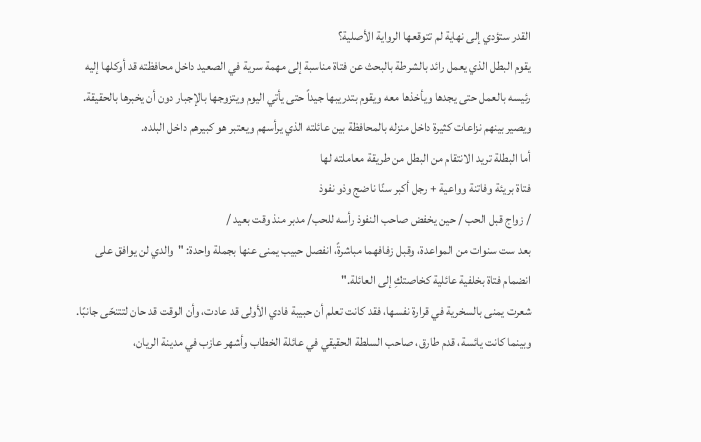القدر ستؤدي إلى نهاية لم تتوقعها الرواية الأصلية؟
يقوم البطل الذي يعمل رائد بالشرطة بالبحث عن فتاة مناسبة إلى مهمة سرية في الصعيد داخل محافظته قد أوكلها إليه رئيسه بالعمل حتى يجدها ويأخذها معه ويقوم بتدريبها جيداً حتى يأتي اليوم ويتزوجها بالإجبار دون أن يخبرها بالحقيقة.
ويصير بينهم نزاعات كثيرة داخل منزله بالمحافظة بين عائلته الذي يرأسهم ويعتبر هو كبيرهم داخل البلده.
أما البطلة تريد الانتقام من البطل من طريقة معاملته لها
فتاة بريئة وفاتنة وواعية + رجل أكبر سنًا ناضج وذو نفوذ
/ زواج قبل الحب / حين يخفض صاحب النفوذ رأسه للحب/ مدبر منذ وقت بعيد /
بعد ست سنوات من المواعدة، وقبل زفافهما مباشرةً، انفصل حبيب يمنى عنها بجملة واحدة: "والدي لن يوافق على انضمام فتاة بخلفية عائلية كخاصتكِ إلى العائلة."
شعرت يمنى بالسخرية في قرارة نفسها، فقد كانت تعلم أن حبيبة فادي الأولى قد عادت، وأن الوقت قد حان لتتنحّى جانبًا.
وبينما كانت يائسة، قدم طارق، صاحب السلطة الحقيقي في عائلة الخطاب وأشهر عازب في مدينة الريان،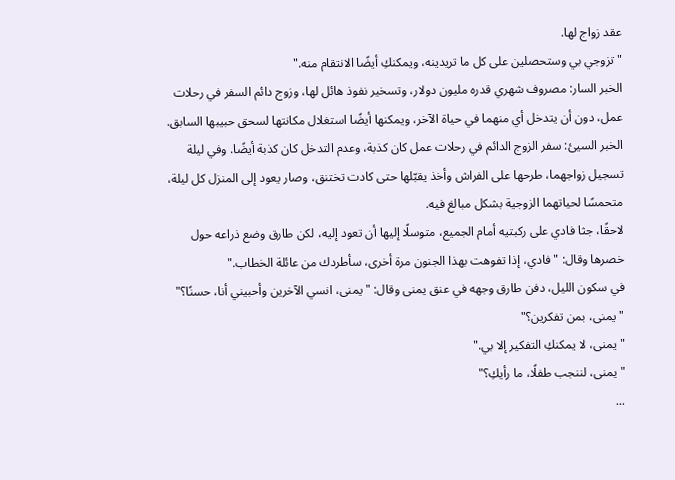عقد زواج لها.
"تزوجي بي وستحصلين على كل ما تريدينه، ويمكنكِ أيضًا الانتقام منه."
الخبر السار: مصروف شهري قدره مليون دولار، وتسخير نفوذ هائل لها، وزوج دائم السفر في رحلات عمل، دون أن يتدخل أي منهما في حياة الآخر، ويمكنها أيضًا استغلال مكانتها لسحق حبيبها السابق.
الخبر السيئ: سفر الزوج الدائم في رحلات عمل كان كذبة، وعدم التدخل كان كذبة أيضًا. وفي ليلة تسجيل زواجهما، طرحها على الفراش وأخذ يقبّلها حتى كادت تختنق، وصار يعود إلى المنزل كل ليلة، متحمسًا لحياتهما الزوجية بشكل مبالغ فيه.
لاحقًا، جثا فادي على ركبتيه أمام الجميع، متوسلًا إليها أن تعود إليه، لكن طارق وضع ذراعه حول خصرها وقال: "فادي، إذا تفوهت بهذا الجنون مرة أخرى، سأطردك من عائلة الخطاب."
في سكون الليل، دفن طارق وجهه في عنق يمنى وقال: "يمنى، انسي الآخرين وأحبيني أنا، حسنًا؟"
"يمنى، بمن تفكرين؟"
"يمنى، لا يمكنكِ التفكير إلا بي."
"يمنى، لننجب طفلًا، ما رأيكِ؟"
...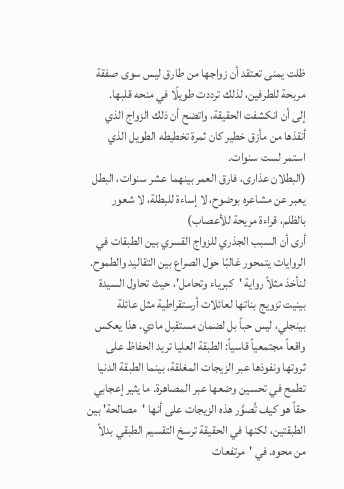ظلت يمنى تعتقد أن زواجها من طارق ليس سوى صفقة مربحة للطرفين، لذلك ترددت طويلًا في منحه قلبها.
إلى أن انكشفت الحقيقة، واتضح أن ذلك الزواج الذي أنقذها من مأزق خطير كان ثمرة تخطيطه الطويل الذي استمر لست سنوات.
(البطلان عذارى، فارق العمر بينهما عشر سنوات، البطل يعبر عن مشاعره بوضوح، لا إساءة للبطلة، لا شعور بالظلم، قراءة مريحة للأعصاب)
أرى أن السبب الجذري للزواج القسري بين الطبقات في الروايات يتمحور غالبًا حول الصراع بين التقاليد والطموح. لنأخذ مثلاً رواية 'كبرياء وتحامل'، حيث تحاول السيدة بينيت تزويج بناتها لعائلات أرستقراطية مثل عائلة بينجلي، ليس حباً بل لضمان مستقبل مادي. هذا يعكس واقعاً مجتمعياً قاسياً: الطبقة العليا تريد الحفاظ على ثروتها ونفوذها عبر الزيجات المغلقة، بينما الطبقة الدنيا تطمح في تحسين وضعها عبر المصاهرة. ما يثير إعجابي حقاً هو كيف تُصوَّر هذه الزيجات على أنها 'مصالحة' بين الطبقتين، لكنها في الحقيقة ترسخ التقسيم الطبقي بدلاً من محوه. في 'مرتفعات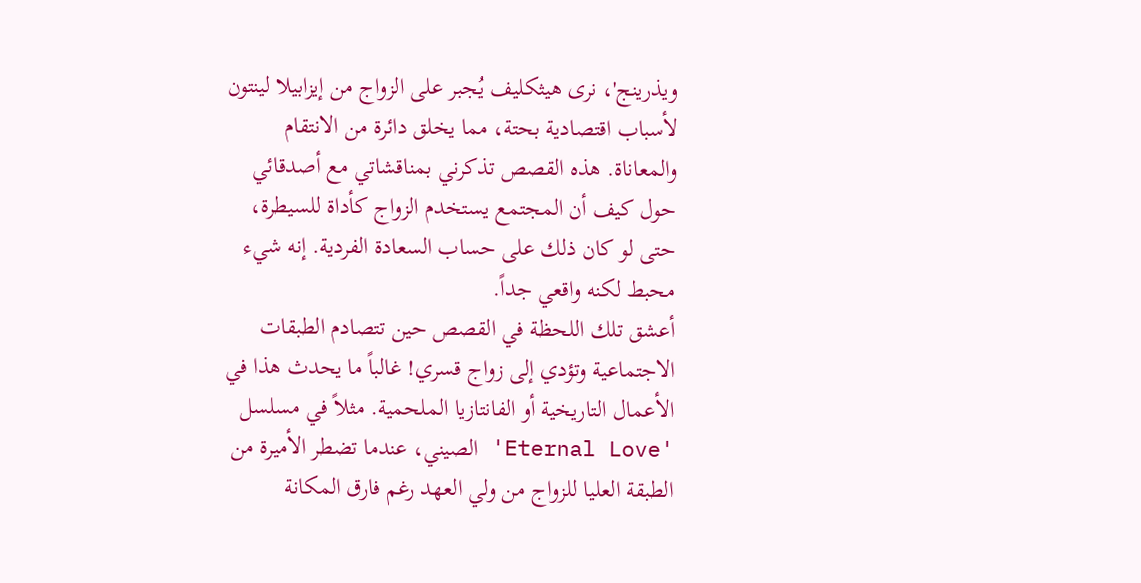ويذرينج'، نرى هيثكليف يُجبر على الزواج من إيزابيلا لينتون لأسباب اقتصادية بحتة، مما يخلق دائرة من الانتقام والمعاناة. هذه القصص تذكرني بمناقشاتي مع أصدقائي حول كيف أن المجتمع يستخدم الزواج كأداة للسيطرة، حتى لو كان ذلك على حساب السعادة الفردية. إنه شيء محبط لكنه واقعي جداً.
أعشق تلك اللحظة في القصص حين تتصادم الطبقات الاجتماعية وتؤدي إلى زواج قسري! غالباً ما يحدث هذا في الأعمال التاريخية أو الفانتازيا الملحمية. مثلاً في مسلسل 'Eternal Love' الصيني، عندما تضطر الأميرة من الطبقة العليا للزواج من ولي العهد رغم فارق المكانة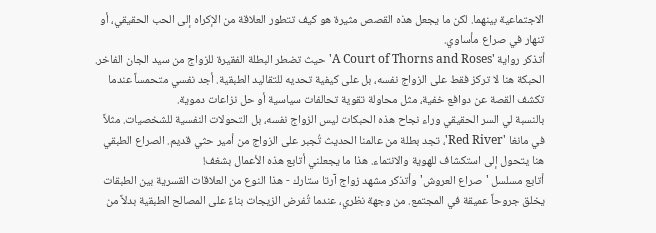الاجتماعية بينهما. لكن ما يجعل هذه القصص مثيرة هو كيف تتطور العلاقة من الإكراه إلى الحب الحقيقي، أو تنهار في صراع مأساوي.
أتذكر رواية 'A Court of Thorns and Roses' حيث تضطر البطلة الفقيرة للزواج من سيد الجان الفاخر. الحبكة هنا لا تركز فقط على الزواج نفسه، بل على كيفية تحديه للتقاليد الطبقية. أجد نفسي متحمساً عندما تكشف القصة عن دوافع خفية، مثل محاولة تقوية تحالفات سياسية أو حل نزاعات دموية.
بالنسبة لي السر الحقيقي وراء نجاح هذه الحبكات ليس الزواج نفسه، بل التحولات النفسية للشخصيات. مثلاً في مانغا 'Red River'، تجد بطلة من عالمنا الحديث تُجبر على الزواج من أمير حثي قديم. الصراع الطبقي هنا يتحول إلى استكشاف للهوية والانتماء. هذا ما يجعلني أتابع هذه الأعمال بشغف!
أتابع مسلسل 'صراع العروش' وأتذكر مشهد زواج آرتا ستارك - هذا النوع من العلاقات القسرية بين الطبقات يخلق جروحاً عميقة في المجتمع. من وجهة نظري، عندما تُفرض الزيجات بناءً على المصالح الطبقية بدلاً من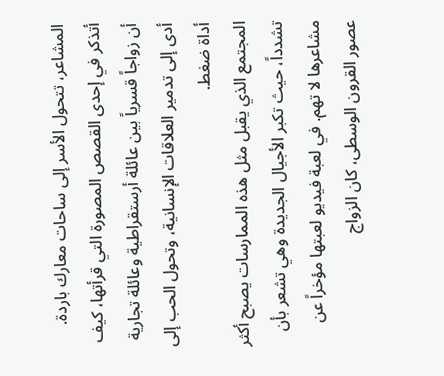المشاعر، تتحول الأسر إلى ساحات معارك باردة. أتذكر في إحدى القصص المصورة التي قرأتها، كيف أن زواجاً قسرياً بين عائلة أرستقراطية وعائلة تجارية أدى إلى تدمير العلاقات الإنسانية، وتحول الحب إلى أداة ضغط.
المجتمع الذي يقبل مثل هذه الممارسات يصبح أكثر تشدداً، حيث تكبر الأجيال الجديدة وهي تشعر بأن مشاعرها لا تهم. في لعبة فيديو لعبتها مؤخراً عن عصور القرون الوسطى، كان الزواج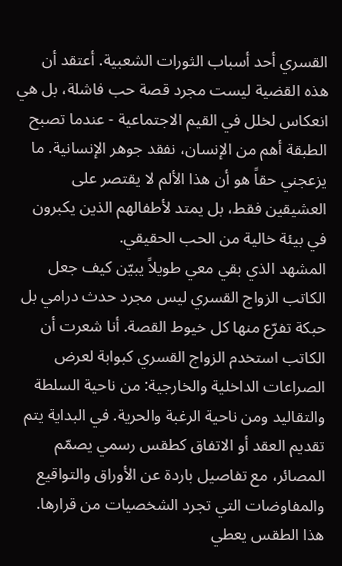القسري أحد أسباب الثورات الشعبية. أعتقد أن هذه القضية ليست مجرد قصة حب فاشلة، بل هي انعكاس لخلل في القيم الاجتماعية - عندما تصبح الطبقة أهم من الإنسان، نفقد جوهر الإنسانية. ما يزعجني حقاً هو أن هذا الألم لا يقتصر على العشيقين فقط، بل يمتد لأطفالهم الذين يكبرون في بيئة خالية من الحب الحقيقي.
المشهد الذي بقي معي طويلاً يبيّن كيف جعل الكاتب الزواج القسري ليس مجرد حدث درامي بل حبكة تفرّع منها كل خيوط القصة. أنا شعرت أن الكاتب استخدم الزواج القسري كبوابة لعرض الصراعات الداخلية والخارجية: من ناحية السلطة والتقاليد ومن ناحية الرغبة والحرية. في البداية يتم تقديم العقد أو الاتفاق كطقس رسمي يصمّم المصائر، مع تفاصيل باردة عن الأوراق والتواقيع والمفاوضات التي تجرد الشخصيات من قرارها. هذا الطقس يعطي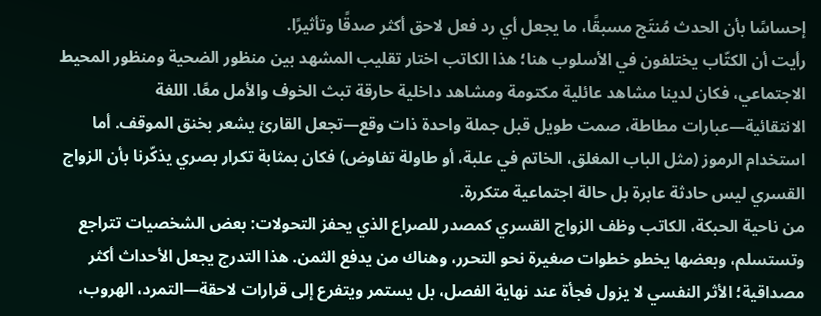إحساسًا بأن الحدث مُنتَج مسبقًا، ما يجعل أي رد فعل لاحق أكثر صدقًا وتأثيرًا.
رأيت أن الكتّاب يختلفون في الأسلوب هنا؛ هذا الكاتب اختار تقليب المشهد بين منظور الضحية ومنظور المحيط الاجتماعي، فكان لدينا مشاهد عائلية مكتومة ومشاهد داخلية حارقة تبث الخوف والأمل معًا. اللغة الانتقائية—عبارات مطاطة، صمت طويل قبل جملة واحدة ذات وقع—تجعل القارئ يشعر بخنق الموقف. أما استخدام الرموز (مثل الباب المغلق، الخاتم في علبة، أو طاولة تفاوض) فكان بمثابة تكرار بصري يذكّرنا بأن الزواج القسري ليس حادثة عابرة بل حالة اجتماعية متكررة.
من ناحية الحبكة، الكاتب وظف الزواج القسري كمصدر للصراع الذي يحفز التحولات: بعض الشخصيات تتراجع وتستسلم، وبعضها يخطو خطوات صغيرة نحو التحرر، وهناك من يدفع الثمن. هذا التدرج يجعل الأحداث أكثر مصداقية؛ الأثر النفسي لا يزول فجأة عند نهاية الفصل، بل يستمر ويتفرع إلى قرارات لاحقة—التمرد، الهروب،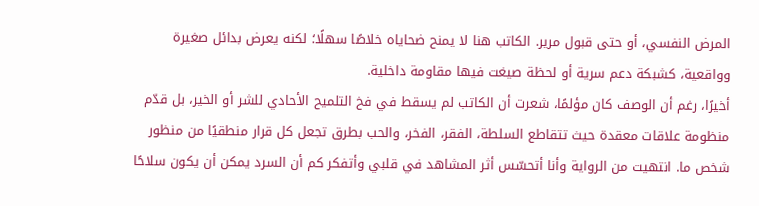المرض النفسي، أو حتى قبول مرير. الكاتب هنا لا يمنح ضحاياه خلاصًا سهلًا؛ لكنه يعرض بدائل صغيرة وواقعية، كشبكة دعم سرية أو لحظة صيغت فيها مقاومة داخلية.
أخيرًا، رغم أن الوصف كان مؤلمًا، شعرت أن الكاتب لم يسقط في فخ التلميح الأحادي للشر أو الخير، بل قدّم منظومة علاقات معقدة حيث تتقاطع السلطة، الفقر، الفخر، والحب بطرق تجعل كل قرار منطقيًا من منظور شخص ما. انتهيت من الرواية وأنا أتحسّس أثر المشاهد في قلبي وأتفكر كم أن السرد يمكن أن يكون سلاحًا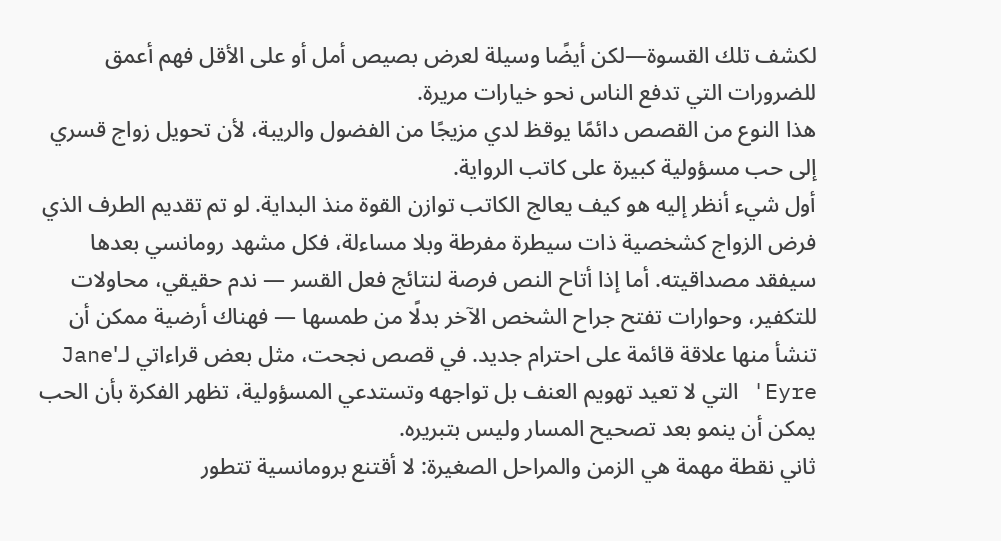لكشف تلك القسوة—لكن أيضًا وسيلة لعرض بصيص أمل أو على الأقل فهم أعمق للضرورات التي تدفع الناس نحو خيارات مريرة.
هذا النوع من القصص دائمًا يوقظ لدي مزيجًا من الفضول والريبة، لأن تحويل زواج قسري إلى حب مسؤولية كبيرة على كاتب الرواية.
أول شيء أنظر إليه هو كيف يعالج الكاتب توازن القوة منذ البداية. لو تم تقديم الطرف الذي فرض الزواج كشخصية ذات سيطرة مفرطة وبلا مساءلة، فكل مشهد رومانسي بعدها سيفقد مصداقيته. أما إذا أتاح النص فرصة لنتائج فعل القسر — ندم حقيقي، محاولات للتكفير، وحوارات تفتح جراح الشخص الآخر بدلًا من طمسها — فهناك أرضية ممكن أن تنشأ منها علاقة قائمة على احترام جديد. في قصص نجحت، مثل بعض قراءاتي لـ'Jane Eyre' التي لا تعيد تهويم العنف بل تواجهه وتستدعي المسؤولية، تظهر الفكرة بأن الحب يمكن أن ينمو بعد تصحيح المسار وليس بتبريره.
ثاني نقطة مهمة هي الزمن والمراحل الصغيرة: لا أقتنع برومانسية تتطور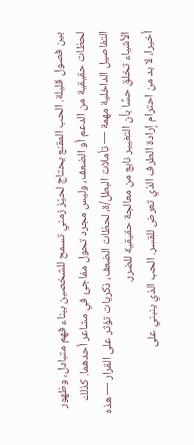بين فصول قليلة. الحب المقنع يحتاج لحيّز زمني تسمح للشخصين ببناء فهم متبادل، وظهور لحظات حقيقية من الدعم أو الضعف، وليس مجرد تحول مفاجئ في مشاعر أحدهما. كذلك التفاصيل الداخلية مهمة — تأملات البطل/ة، لحظات الضعف، ذكريات تؤثر على القرار — هذه الأشياء تخلق حسًا بأن التغيير نابع من معالجة حقيقية للضرر.
أخيرا، لا بد من احترام إرادة الطرف الذي تعرض للقسر. الحب الذي ينبني على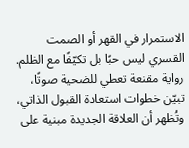الاستمرار في القهر أو الصمت القسري ليس حبًا بل تكيّفًا مع الظلم. رواية مقنعة تعطي للضحية صوتًا، تبيّن خطوات استعادة القبول الذاتي، وتُظهر أن العلاقة الجديدة مبنية على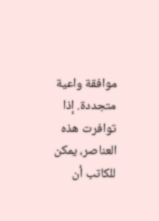موافقة واعية متجددة. إذا توافرت هذه العناصر، يمكن للكاتب أن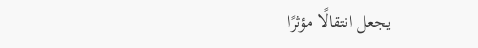يجعل انتقالًا مؤثرًا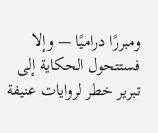ومبررًا دراميًا — وإلا فستتحول الحكاية إلى تبرير خطر لروايات عنيفة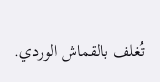تُغلف بالقماش الوردي.